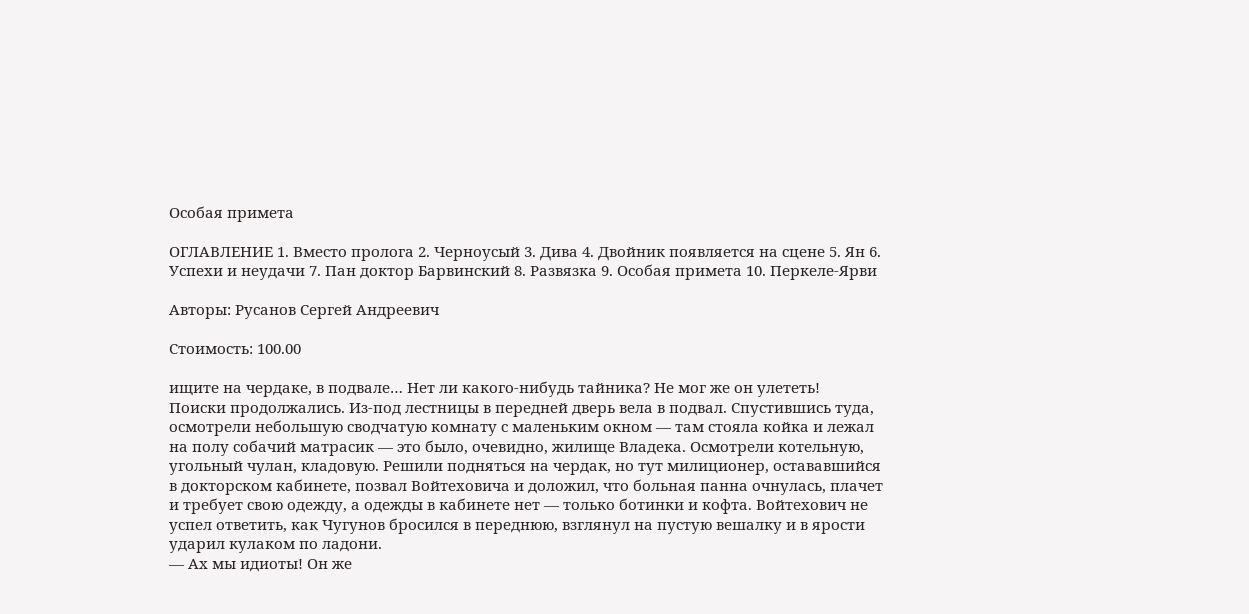Особая примета

ОГЛАВЛЕНИЕ 1. Вместо пролога 2. Черноусый 3. Дива 4. Двойник появляется на сцене 5. Ян 6. Успехи и неудачи 7. Пан доктор Барвинский 8. Развязка 9. Особая примета 10. Перкеле-Ярви

Авторы: Русанов Сергей Андреевич

Стоимость: 100.00

ищите на чердаке, в подвале… Нет ли какого-нибудь тайника? Не мог же он улететь!
Поиски продолжались. Из-под лестницы в передней дверь вела в подвал. Спустившись туда, осмотрели небольшую сводчатую комнату с маленьким окном — там стояла койка и лежал на полу собачий матрасик — это было, очевидно, жилище Владека. Осмотрели котельную, угольный чулан, кладовую. Решили подняться на чердак, но тут милиционер, остававшийся в докторском кабинете, позвал Войтеховича и доложил, что больная панна очнулась, плачет и требует свою одежду, а одежды в кабинете нет — только ботинки и кофта. Войтехович не успел ответить, как Чугунов бросился в переднюю, взглянул на пустую вешалку и в ярости ударил кулаком по ладони.
— Ах мы идиоты! Он же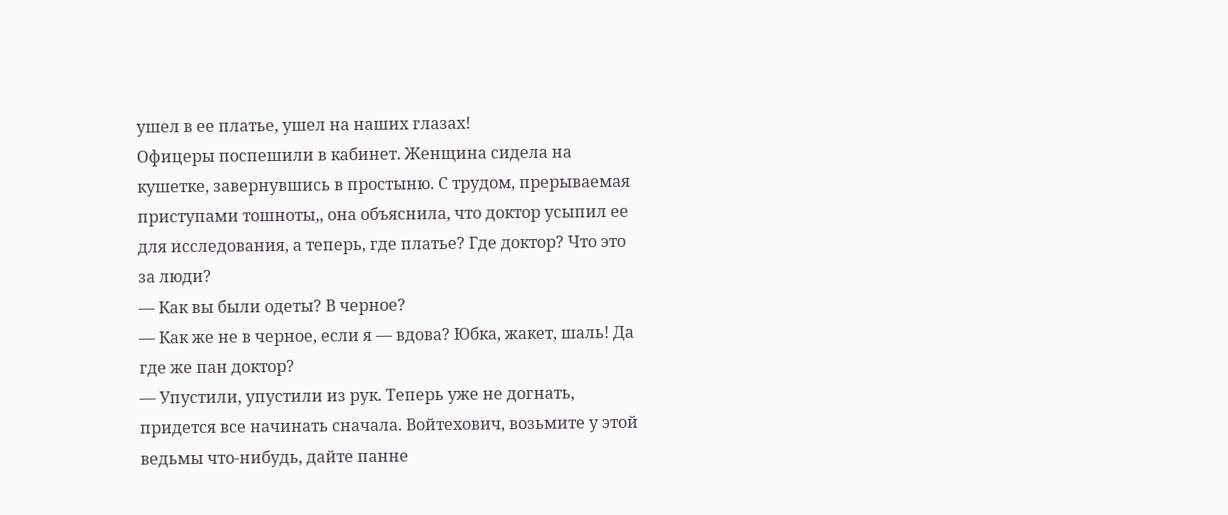ушел в ее платье, ушел на наших глазах!
Офицеры поспешили в кабинет. Женщина сидела на кушетке, завернувшись в простыню. С трудом, прерываемая приступами тошноты,, она объяснила, что доктор усыпил ее для исследования, а теперь, где платье? Где доктор? Что это за люди?
— Как вы были одеты? В черное?
— Как же не в черное, если я — вдова? Юбка, жакет, шаль! Да где же пан доктор?
— Упустили, упустили из рук. Теперь уже не догнать, придется все начинать сначала. Войтехович, возьмите у этой ведьмы что-нибудь, дайте панне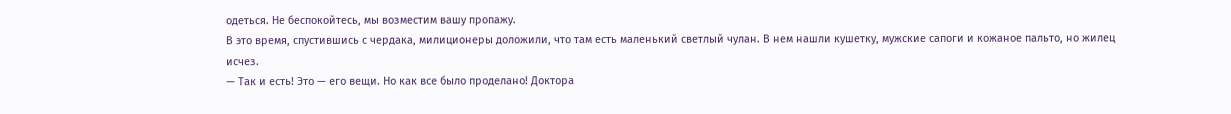одеться. Не беспокойтесь, мы возместим вашу пропажу.
В это время, спустившись с чердака, милиционеры доложили, что там есть маленький светлый чулан. В нем нашли кушетку, мужские сапоги и кожаное пальто, но жилец исчез.
— Так и есть! Это — его вещи. Но как все было проделано! Доктора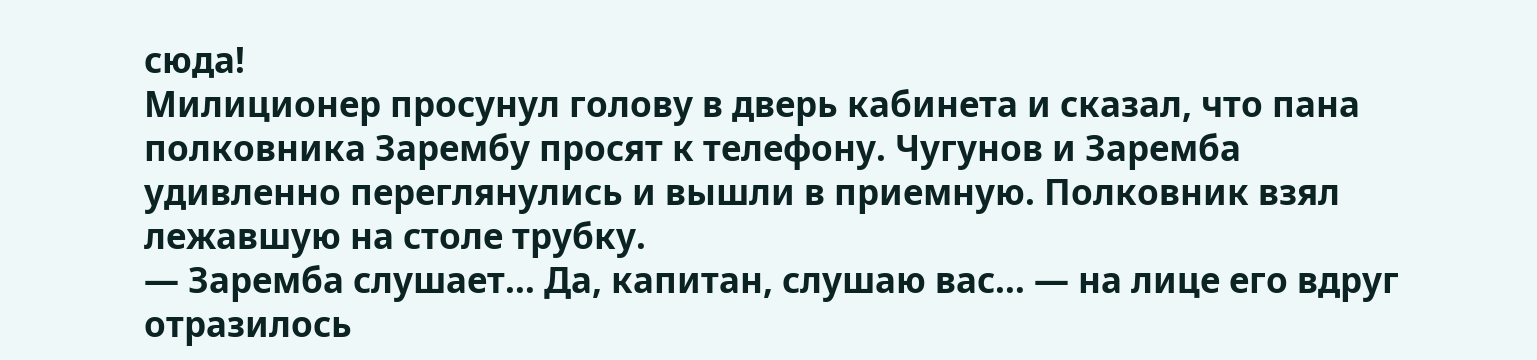сюда!
Милиционер просунул голову в дверь кабинета и сказал, что пана полковника Зарембу просят к телефону. Чугунов и Заремба удивленно переглянулись и вышли в приемную. Полковник взял лежавшую на столе трубку.
— Заремба слушает… Да, капитан, слушаю вас… — на лице его вдруг отразилось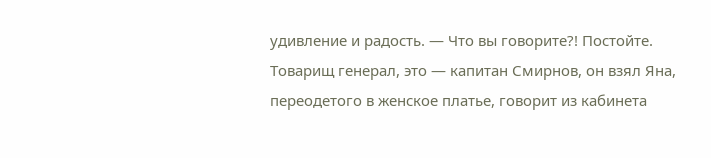удивление и радость. — Что вы говорите?! Постойте. Товарищ генерал, это — капитан Смирнов, он взял Яна, переодетого в женское платье, говорит из кабинета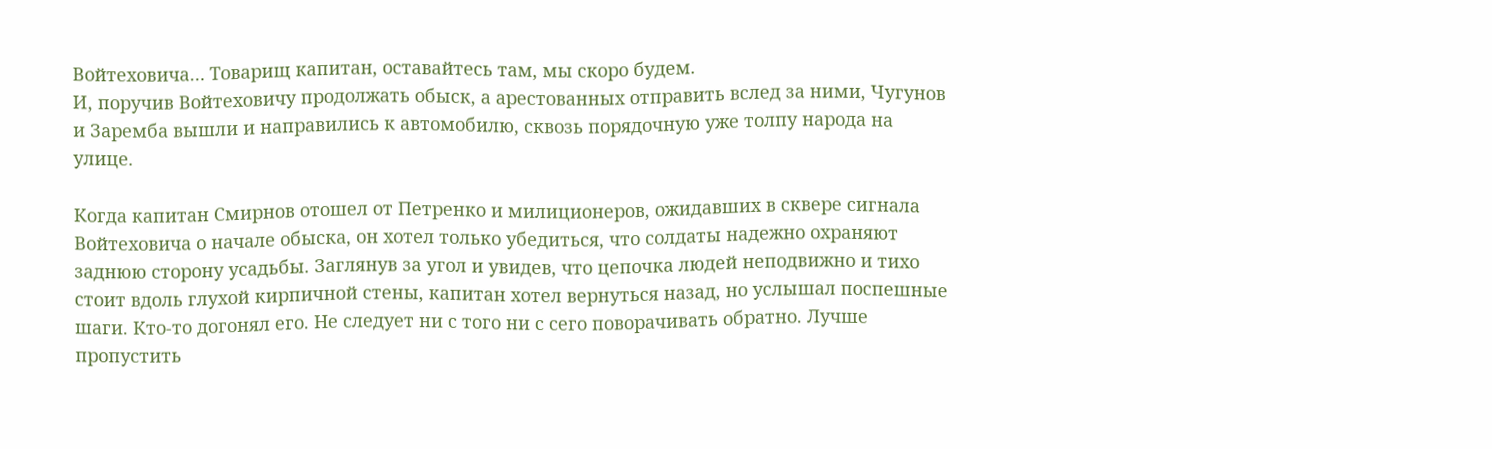Войтеховича… Товарищ капитан, оставайтесь там, мы скоро будем.
И, поручив Войтеховичу продолжать обыск, а арестованных отправить вслед за ними, Чугунов и Заремба вышли и направились к автомобилю, сквозь порядочную уже толпу народа на улице.

Когда капитан Смирнов отошел от Петренко и милиционеров, ожидавших в сквере сигнала Войтеховича о начале обыска, он хотел только убедиться, что солдаты надежно охраняют заднюю сторону усадьбы. Заглянув за угол и увидев, что цепочка людей неподвижно и тихо стоит вдоль глухой кирпичной стены, капитан хотел вернуться назад, но услышал поспешные шаги. Кто-то догонял его. Не следует ни с того ни с сего поворачивать обратно. Лучше пропустить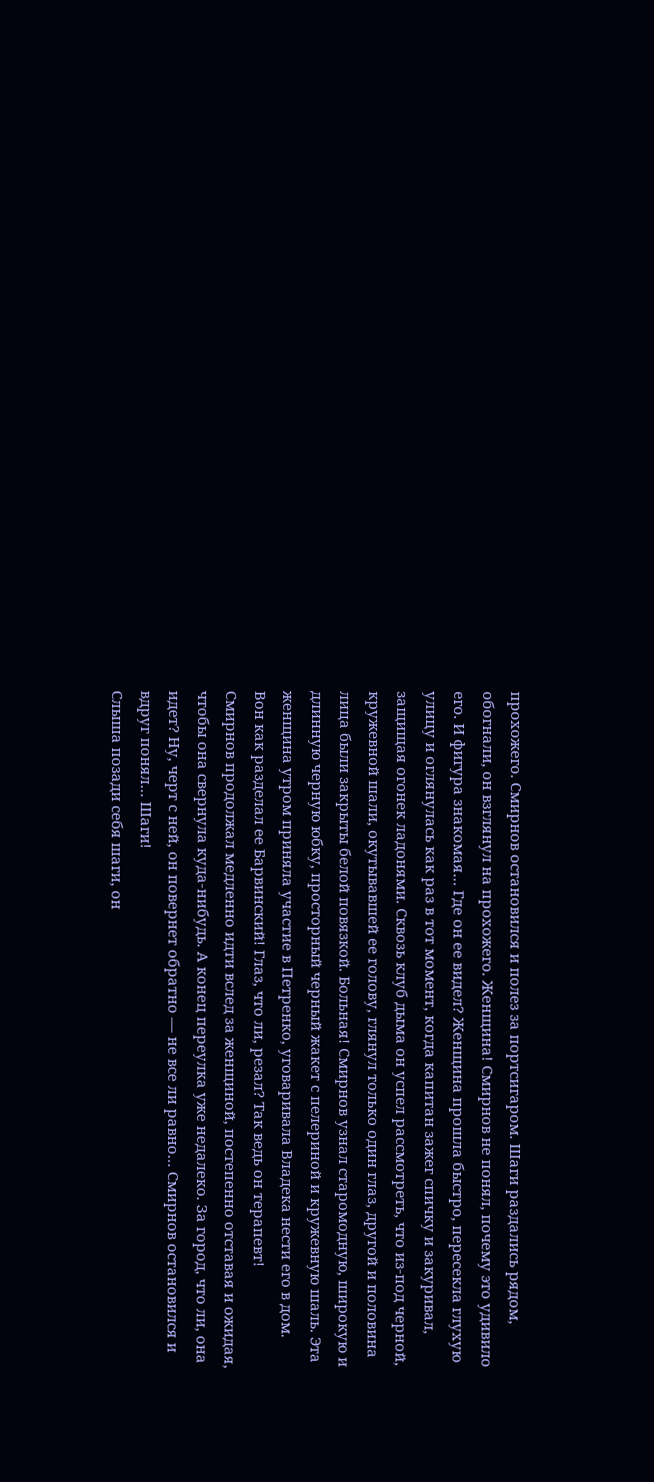прохожего. Смирнов остановился и полез за портсигаром. Шаги раздались рядом, обогнали, он взглянул на прохожего. Женщина! Смирнов не понял, почему это удивило его. И фигура знакомая… Где он ее видел? Женщина прошла быстро, пересекла глухую улицу и оглянулась как раз в тот момент, когда капитан зажег спичку и закуривал, защищая огонек ладонями. Сквозь клуб дыма он успел рассмотреть, что из-под черной, кружевной шали, окутывавшей ее голову, глянул только один глаз, другой и половина лица были закрыты белой повязкой. Больная! Смирнов узнал старомодную, широкую и длинную черную юбку, просторный черный жакет с пелериной и кружевную шаль. Эта женщина утром приняла участие в Петренко, уговаривала Владека нести его в дом. Вон как разделал ее Барвинский! Глаз, что ли, резал? Так ведь он терапевт!
Смирнов продолжал медленно идти вслед за женщиной, постепенно отставая и ожидая, чтобы она свернула куда-нибудь. А конец переулка уже недалеко. За город, что ли, она идет? Ну, черт с ней, он повернет обратно — не все ли равно… Смирнов остановился и вдруг понял… Шаги!
Слыша позади себя шаги, он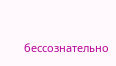бессознательно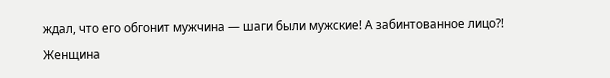ждал, что его обгонит мужчина — шаги были мужские! А забинтованное лицо?! Женщина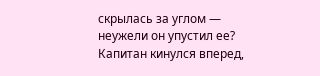скрылась за углом — неужели он упустил ее? Капитан кинулся вперед,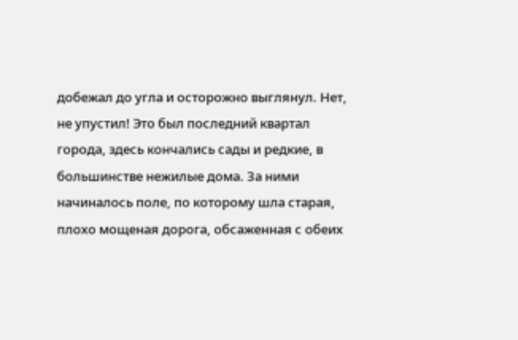добежал до угла и осторожно выглянул. Нет, не упустил! Это был последний квартал города, здесь кончались сады и редкие, в большинстве нежилые дома. За ними начиналось поле, по которому шла старая, плохо мощеная дорога, обсаженная с обеих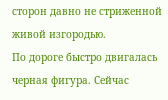сторон давно не стриженной живой изгородью.
По дороге быстро двигалась черная фигура. Сейчас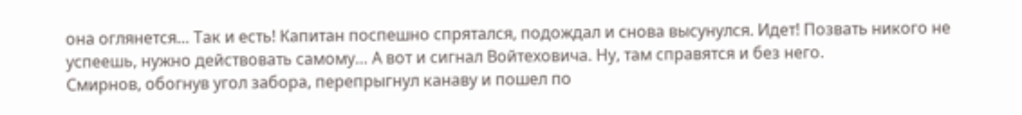она оглянется… Так и есть! Капитан поспешно спрятался, подождал и снова высунулся. Идет! Позвать никого не успеешь, нужно действовать самому… А вот и сигнал Войтеховича. Ну, там справятся и без него.
Смирнов, обогнув угол забора, перепрыгнул канаву и пошел по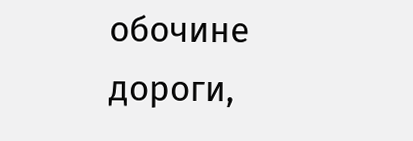обочине дороги,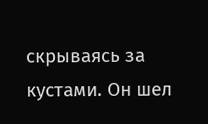скрываясь за кустами. Он шел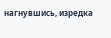нагнувшись, изредка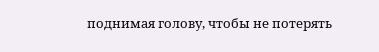поднимая голову, чтобы не потерять